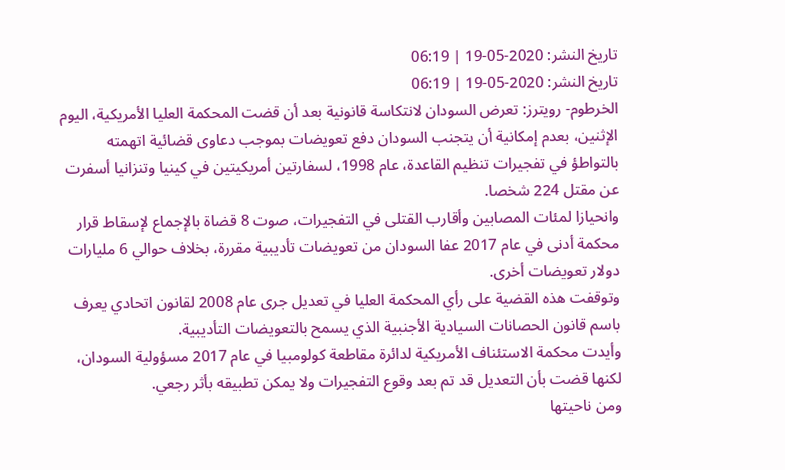تاريخ النشر: 2020-05-19 | 06:19
تاريخ النشر: 2020-05-19 | 06:19
الخرطوم- رويترز: تعرض السودان لانتكاسة قانونية بعد أن قضت المحكمة العليا الأمريكية، اليوم الإثنين، بعدم إمكانية أن يتجنب السودان دفع تعويضات بموجب دعاوى قضائية اتهمته بالتواطؤ في تفجيرات تنظيم القاعدة، عام 1998، لسفارتين أمريكيتين في كينيا وتنزانيا أسفرت عن مقتل 224 شخصا.
وانحيازا لمئات المصابين وأقارب القتلى في التفجيرات، صوت 8 قضاة بالإجماع لإسقاط قرار محكمة أدنى في عام 2017 عفا السودان من تعويضات تأديبية مقررة، بخلاف حوالي 6 مليارات دولار تعويضات أخرى.
وتوقفت هذه القضية على رأي المحكمة العليا في تعديل جرى عام 2008 لقانون اتحادي يعرف باسم قانون الحصانات السيادية الأجنبية الذي يسمح بالتعويضات التأديبية.
وأيدت محكمة الاستئناف الأمريكية لدائرة مقاطعة كولومبيا في عام 2017 مسؤولية السودان، لكنها قضت بأن التعديل قد تم بعد وقوع التفجيرات ولا يمكن تطبيقه بأثر رجعي.
ومن ناحيتها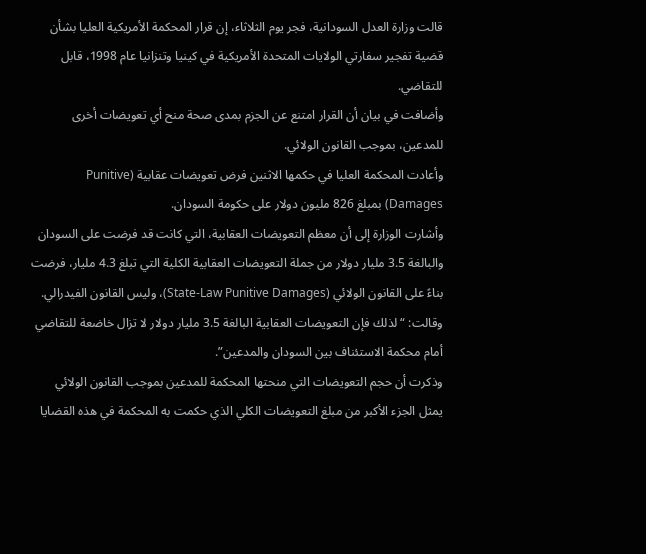قالت وزارة العدل السودانية، فجر يوم الثلاثاء، إن قرار المحكمة الأمريكية العليا بشأن قضية تفجير سفارتي الولايات المتحدة الأمريكية في كينيا وتنزانيا عام 1998، قابل للتقاضي.
وأضافت في بيان أن القرار امتنع عن الجزم بمدى صحة منح أي تعويضات أخرى للمدعين، بموجب القانون الولائي.
وأعادت المحكمة العليا في حكمها الاثنين فرض تعويضات عقابية (Punitive Damages) بمبلغ 826 مليون دولار على حكومة السودان.
وأشارت الوزارة إلى أن معظم التعويضات العقابية، التي كانت قد فرضت على السودان والبالغة 3.5 مليار دولار من جملة التعويضات العقابية الكلية التي تبلغ 4.3 مليار، فرضت بناءً على القانون الولائي (State-Law Punitive Damages)، وليس القانون الفيدرالي. وقالت: “لذلك فإن التعويضات العقابية البالغة 3.5 مليار دولار لا تزال خاضعة للتقاضي أمام محكمة الاستئناف بين السودان والمدعين”.
وذكرت أن حجم التعويضات التي منحتها المحكمة للمدعين بموجب القانون الولائي يمثل الجزء الأكبر من مبلغ التعويضات الكلي الذي حكمت به المحكمة في هذه القضايا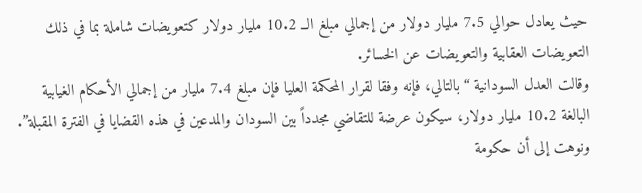حيث يعادل حوالي 7.5 مليار دولار من إجمالي مبلغ الــ 10.2 مليار دولار كتعويضات شاملة بما في ذلك التعويضات العقابية والتعويضات عن الخسائر.
وقالت العدل السودانية “بالتالي، فإنه وفقا لقرار المحكمة العليا فإن مبلغ 7.4 مليار من إجمالي الأحكام الغيابية البالغة 10.2 مليار دولار، سيكون عرضة للتقاضي مجدداً بين السودان والمدعين في هذه القضايا في الفترة المقبلة”.
ونوهت إلى أن حكومة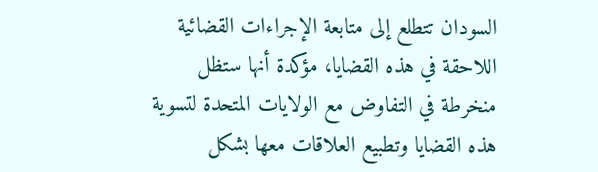السودان تتطلع إلى متابعة الإجراءات القضائية اللاحقة في هذه القضايا، مؤكدة أنها ستظل منخرطة في التفاوض مع الولايات المتحدة لتسوية هذه القضايا وتطبيع العلاقات معها بشكل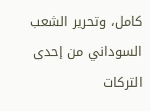كامل، وتحرير الشعب السوداني من إحدى التركات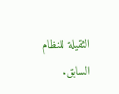الثقيلة للنظام السابق.